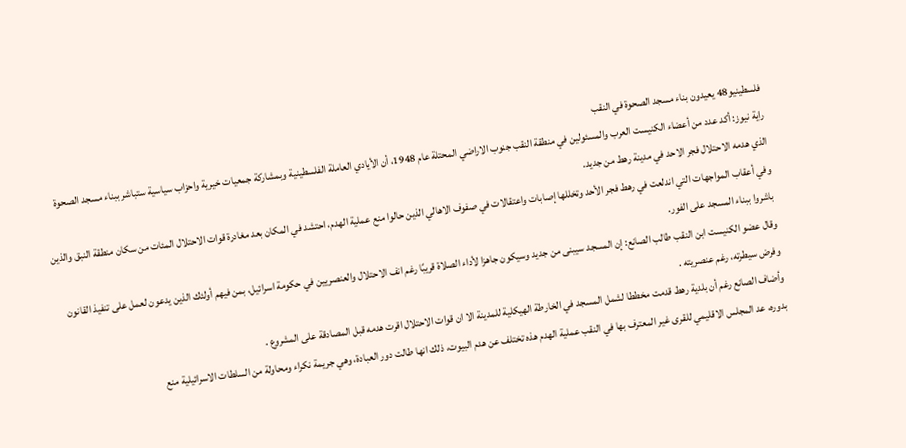فلسطينيو48 يعيدون بناء مسجد الصحوة في النقب
راية نيوز: أكد عدد من أعضاء الكنيست العرب والمسئولين في منطقة النقب جنوب الاراضي المحتلة عام 1948، أن الأيادي العاملة الفلسطينية وبمشاركة جمعيات خيرية واحزاب سياسية ستباشر ببناء مسجد الصحوة الذي هدمه الاحتلال فجر الاحد في مدينة رهط من جديد.
وفي أعقاب المواجهات التي اندلعت في رهط فجر الأحد وتخللها إصابات واعتقالات في صفوف الاهالي الذين حالوا منع عملية الهدم، احتشد في المكان بعد مغادرة قوات الاحتلال المئات من سكان منطقة النبق والذين باشروا ببناء المسجد على الفور.
وقال عضو الكنيست ابن النقب طالب الصانع: إن المسجد سيبنى من جديد وسيكون جاهزا لأداء الصلاة قريبًا رغم انف الاحتلال والعنصريين في حكومة اسرائيل، بمن فيهم أولئك الذين يدعون لعمل على تنفيذ القانون وفرض سيطرته، رغم عنصريته .
وأضاف الصانع رغم أن بلدية رهط قدمت مخططا لشمل المسجد في الخارطة الهيكلية للمدينة الا ان قوات الاحتلال اقرت هدمه قبل المصادقة على المشروع .
بدوره، عد المجلس الاقليمي للقرى غير المعترف بها في النقب عملية الهدم هذه تختلف عن هدم البيوت، ذلك انها طالت دور العبادة، وهي جريمة نكراء ومحاولة من السلطات الاسرائيلية منع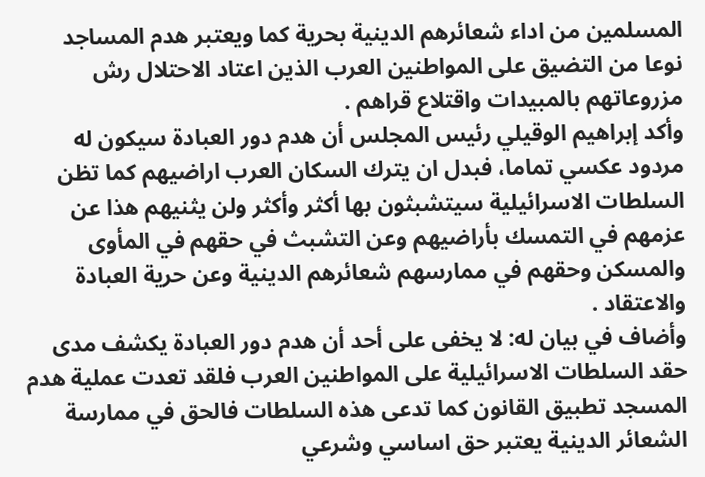المسلمين من اداء شعائرهم الدينية بحرية كما ويعتبر هدم المساجد نوعا من التضيق على المواطنين العرب الذين اعتاد الاحتلال رش مزروعاتهم بالمبيدات واقتلاع قراهم .
وأكد إبراهيم الوقيلي رئيس المجلس أن هدم دور العبادة سيكون له مردود عكسي تماما، فبدل ان يترك السكان العرب اراضيهم كما تظن السلطات الاسرائيلية سيتشبثون بها أكثر وأكثر ولن يثنيهم هذا عن عزمهم في التمسك بأراضيهم وعن التشبث في حقهم في المأوى والمسكن وحقهم في ممارسهم شعائرهم الدينية وعن حرية العبادة والاعتقاد .
وأضاف في بيان له: لا يخفى على أحد أن هدم دور العبادة يكشف مدى حقد السلطات الاسرائيلية على المواطنين العرب فلقد تعدت عملية هدم المسجد تطبيق القانون كما تدعى هذه السلطات فالحق في ممارسة الشعائر الدينية يعتبر حق اساسي وشرعي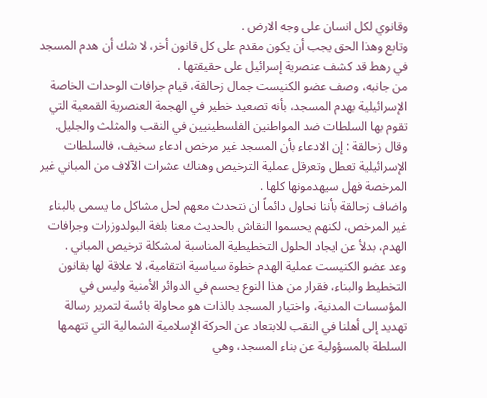وقانوي لكل انسان على وجه الارض .
وتابع وهذا الحق يجب أن يكون مقدم على كل قانون أخر، لا شك أن هدم المسجد في رهط قد كشف عنصرية إسرائيل على حقيقتها .
من جانبه، وصف عضو الكنيست جمال زحالقة، قيام جرافات الوحدات الخاصة الإسرائيلية بهدم المسجد، بأنه تصعيد خطير في الهجمة العنصرية القمعية التي تقوم بها السلطات ضد المواطنين الفلسطينيين في النقب والمثلث والجليل.
وقال زحالقة : إن الادعاء بأن المسجد غير مرخص ادعاء سخيف، فالسلطات الإسرائيلية تعطل وتعرقل عملية الترخيص وهناك عشرات الآلاف من المباني غير المرخصة فهل سيهدمونها كلها .
واضاف زحالقة بأننا نحاول دائماً ان نتحدث معهم لحل مشاكل ما يسمى بالبناء غير المرخص، لكنهم يحسموا النقاش بالحديث معنا بلغة البولدوزرات وجرافات الهدم، بدلأ عن ايجاد الحلول التخطيطية المناسبة لمشكلة ترخيص المباني .
وعد عضو الكنيست عملية الهدم خطوة سياسية انتقامية، لا علاقة لها بقانون التخطيط والبناء، فقرار من هذا النوع يحسم في الدوائر الأمنية وليس في المؤسسات المدنية، واختيار المسجد بالذات هو محاولة بائسة لتمرير رسالة تهديد إلى أهلنا في النقب للابتعاد عن الحركة الإسلامية الشمالية التي تتهمها السلطة بالمسؤولية عن بناء المسجد، وهي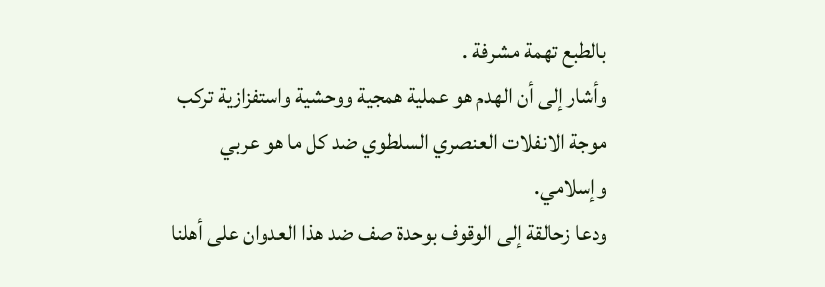بالطبع تهمة مشرفة .
وأشار إلى أن الهدم هو عملية همجية ووحشية واستفزازية تركب موجة الانفلات العنصري السلطوي ضد كل ما هو عربي وإسلامي.
ودعا زحالقة إلى الوقوف بوحدة صف ضد هذا العدوان على أهلنا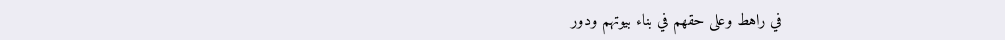في راهط وعلى حقهم في بناء بيوتهم ودور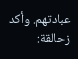عبادتهم. وأكد زحالقة: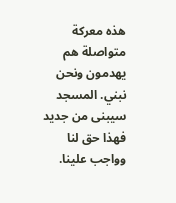هذه معركة متواصلة هم يهدمون ونحن نبني. المسجد سيبنى من جديد فهذا حق لنا وواجب علينا.